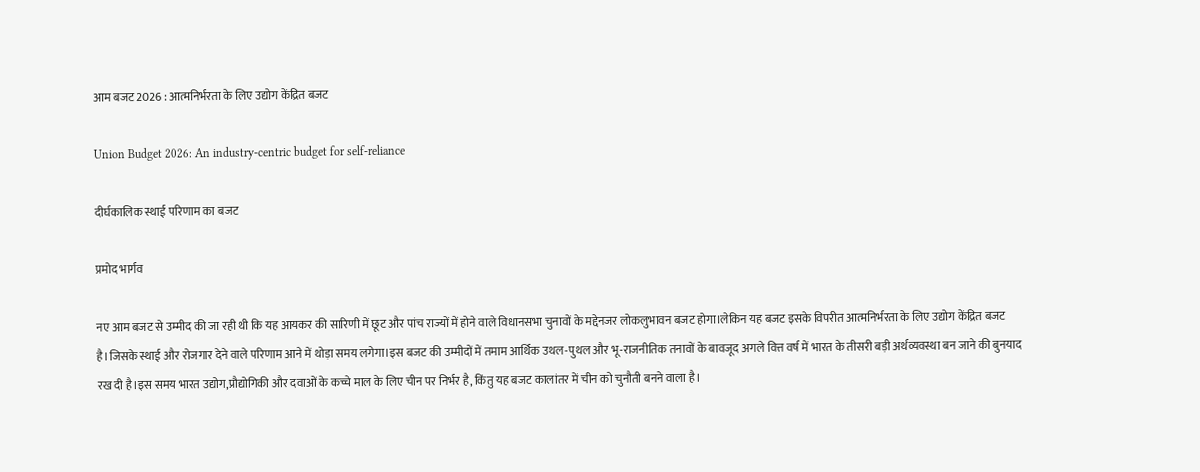आम बजट 2026 : आत्मनिर्भरता के लिए उद्योग केंद्रित बजट

Union Budget 2026: An industry-centric budget for self-reliance

दीर्घकालिक स्थाई परिणाम का बजट

प्रमोद भार्गव

नए आम बजट से उम्मीद की जा रही थी कि यह आयकर की सारिणी में छूट और पांच राज्यों में होने वाले विधानसभा चुनावों के मद्देनजर लोकलुभावन बजट होगा।लेकिन यह बजट इसके विपरीत आत्मनिर्भरता के लिए उद्योग केंद्रित बजट है।जिसके स्थाई और रोजगार देने वाले परिणाम आने में थोड़ा समय लगेगा।इस बजट की उम्मीदों में तमाम आर्थिक उथल-पुथल और भू-राजनीतिक तनावों के बावजूद अगले वित्त वर्ष में भारत के तीसरी बड़ी अर्थव्यवस्था बन जाने की बुनयाद रख दी है।इस समय भारत उद्योग,प्रौद्योगिकी और दवाओं के कच्चे माल के लिए चीन पर निर्भर है, किंतु यह बजट कालांतर में चीन को चुनौती बनने वाला है।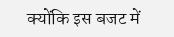क्योंकि इस बजट में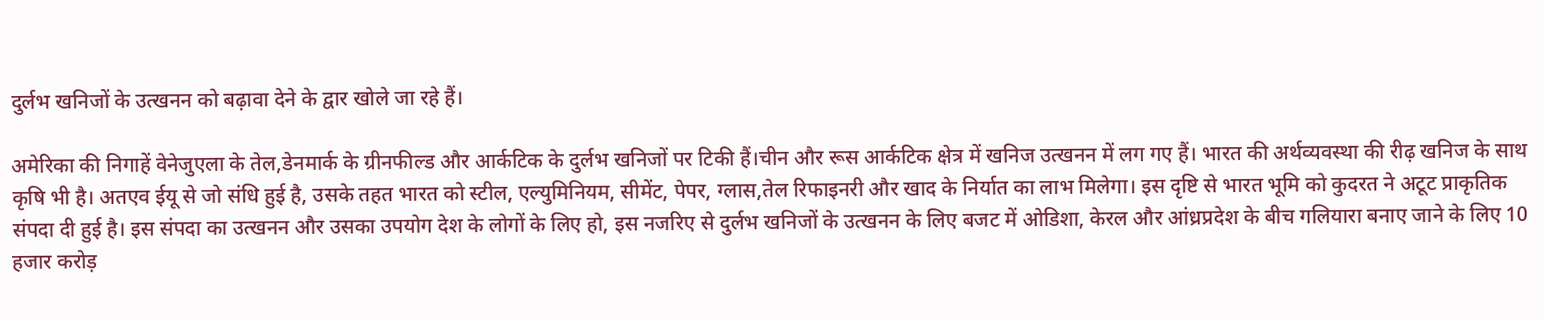दुर्लभ खनिजों के उत्खनन को बढ़ावा देने के द्वार खोले जा रहे हैं।

अमेरिका की निगाहें वेनेजुएला के तेल,डेनमार्क के ग्रीनफील्ड और आर्कटिक के दुर्लभ खनिजों पर टिकी हैं।चीन और रूस आर्कटिक क्षेत्र में खनिज उत्खनन में लग गए हैं। भारत की अर्थव्यवस्था की रीढ़ खनिज के साथ कृषि भी है। अतएव ईयू से जो संधि हुई है, उसके तहत भारत को स्टील, एल्युमिनियम, सीमेंट, पेपर, ग्लास,तेल रिफाइनरी और खाद के निर्यात का लाभ मिलेगा। इस दृष्टि से भारत भूमि को कुदरत ने अटूट प्राकृतिक संपदा दी हुई है। इस संपदा का उत्खनन और उसका उपयोग देश के लोगों के लिए हो, इस नजरिए से दुर्लभ खनिजों के उत्खनन के लिए बजट में ओडिशा, केरल और आंध्रप्रदेश के बीच गलियारा बनाए जाने के लिए 10 हजार करोड़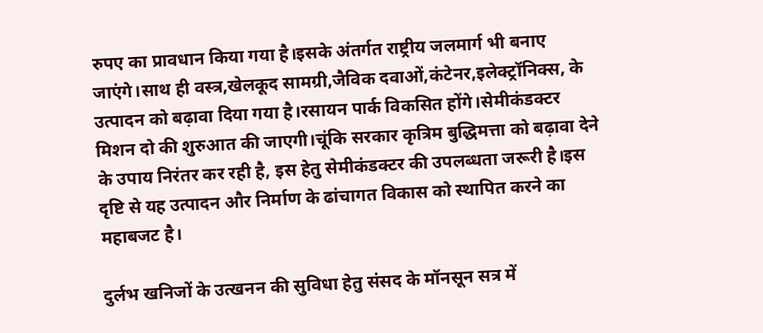रुपए का प्रावधान किया गया है।इसके अंतर्गत राष्ट्रीय जलमार्ग भी बनाए जाएंगे।साथ ही वस्त्र,खेलकूद सामग्री,जैविक दवाओं,कंटेनर,इलेक्ट्रॉनिक्स, के उत्पादन को बढ़ावा दिया गया है।रसायन पार्क विकसित होंगे।सेमीकंडक्टर मिशन दो की शुरुआत की जाएगी।चूंकि सरकार कृत्रिम बुद्धिमत्ता को बढ़ावा देने के उपाय निरंतर कर रही है, इस हेतु सेमीकंडक्टर की उपलब्धता जरूरी है।इस दृष्टि से यह उत्पादन और निर्माण के ढांचागत विकास को स्थापित करने का महाबजट है।

दुर्लभ खनिजों के उत्खनन की सुविधा हेतु संसद के मॉनसून सत्र में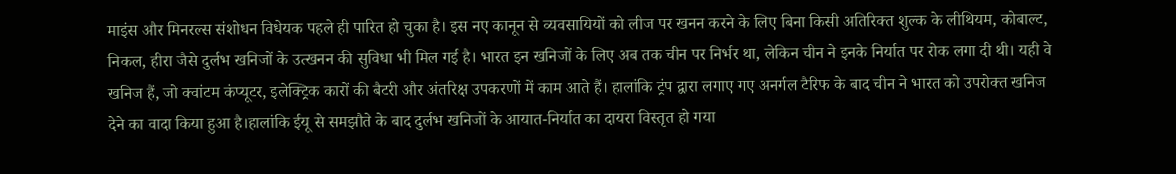माइंस और मिनरल्स संशोधन विधेयक पहले ही पारित हो चुका है। इस नए कानून से व्यवसायियों को लीज पर खनन करने के लिए बिना किसी अतिरिक्त शुल्क के लीथियम, कोबाल्ट, निकल, हीरा जैसे दुर्लभ खनिजों के उत्खनन की सुविधा भी मिल गई है। भारत इन खनिजों के लिए अब तक चीन पर निर्भर था, लेकिन चीन ने इनके निर्यात पर रोक लगा दी थी। यही वे खनिज हैं, जो क्वांटम कंप्यूटर, इलेक्ट्रिक कारों की बैटरी और अंतरिक्ष उपकरणों में काम आते हैं। हालांकि ट्रंप द्वारा लगाए गए अनर्गल टैरिफ के बाद चीन ने भारत को उपरोक्त खनिज देने का वादा किया हुआ है।हालांकि ईयू से समझौते के बाद दुर्लभ खनिजों के आयात-निर्यात का दायरा विस्तृत हो गया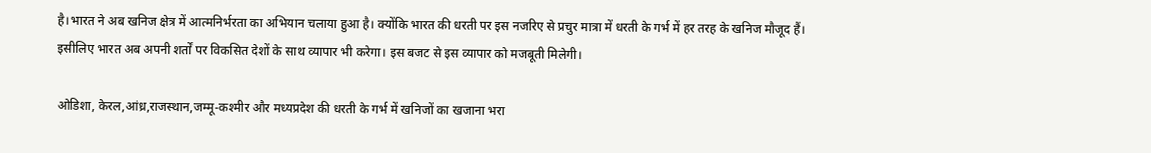है।भारत ने अब खनिज क्षेत्र में आत्मनिर्भरता का अभियान चलाया हुआ है। क्योंकि भारत की धरती पर इस नजरिए से प्रचुर मात्रा में धरती के गर्भ में हर तरह के खनिज मौजूद हैं। इसीलिए भारत अब अपनी शर्तों पर विकसित देशों के साथ व्यापार भी करेगा। इस बजट से इस व्यापार को मजबूती मिलेगी।

ओडिशा, केरल,आंध्र,राजस्थान,जम्मू-कश्मीर और मध्यप्रदेश की धरती के गर्भ में खनिजों का खजाना भरा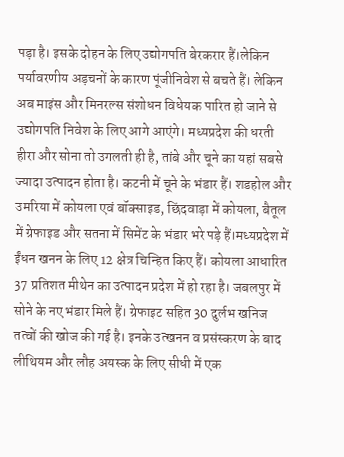पड़ा है। इसके दोहन के लिए उद्योगपति बेरकरार हैं।लेकिन पर्यावरणीय अड़चनों के कारण पूंजीनिवेश से बचते हैं। लेकिन अब माइंस और मिनरल्स संशोधन विधेयक पारित हो जाने से उद्योगपति निवेश के लिए आगे आएंगे। मध्यप्रदेश की धरती हीरा और सोना तो उगलती ही है, तांबे और चूने का यहां सबसे ज्यादा उत्पादन होता है। कटनी में चूने के भंडार हैं। शडहोल और उमरिया में कोयला एवं बॉक्साइड, छिंदवाड़ा में कोयला, बैतूल में ग्रेफाइड और सतना में सिमेंट के भंडार भरे पड़े हैं।मध्यप्रदेश में ईंधन खनन के लिए 12 क्षेत्र चिन्हित किए हैं। कोयला आधारित 37 प्रतिशत मीथेन का उत्पादन प्रदेश में हो रहा है। जबलपुर में सोने के नए भंडार मिले हैं। ग्रेफाइट सहित 30 दुर्लभ खनिज तत्वों की खोज की गई है। इनके उत्खनन व प्रसंस्करण के बाद लीथियम और लौह अयस्क के लिए सीधी में एक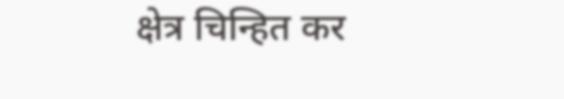क्षेत्र चिन्हित कर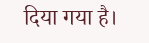दिया गया है।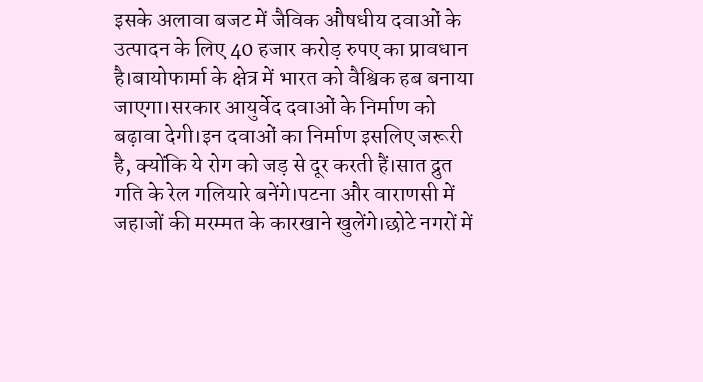इसके अलावा बजट में जैविक औषधीय दवाओं के उत्पादन के लिए 40 हजार करोड़ रुपए का प्रावधान है।बायोफार्मा के क्षेत्र में भारत को वैश्विक हब बनाया जाएगा।सरकार आयुर्वेद दवाओं के निर्माण को बढ़ावा देगी।इन दवाओं का निर्माण इसलिए जरूरी है, क्योंकि ये रोग को जड़ से दूर करती हैं।सात द्रुत गति के रेल गलियारे बनेंगे।पटना और वाराणसी में जहाजों की मरम्मत के कारखाने खुलेंगे।छोटे नगरों में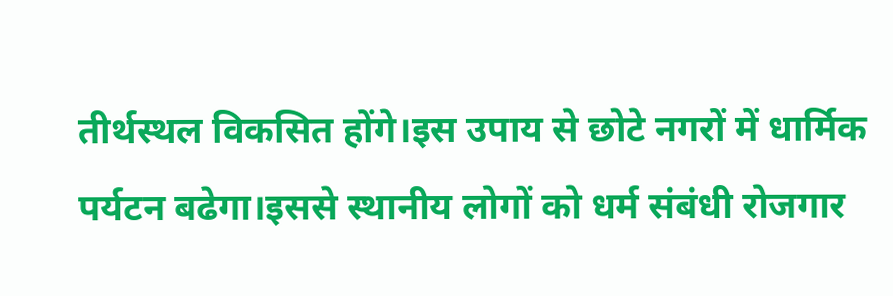तीर्थस्थल विकसित होंगे।इस उपाय से छोटे नगरों में धार्मिक पर्यटन बढेगा।इससे स्थानीय लोगों को धर्म संबंधी रोजगार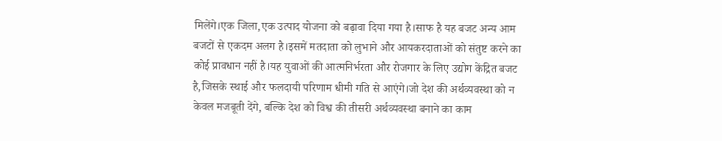मिलेंगे।एक जिला,एक उत्पाद योजना को बढ़ावा दिया गया है।साफ है यह बजट अन्य आम बजटों से एकदम अलग है।इसमें मतदाता को लुभाने और आयकरदाताओं को संतुष्ट करने का कोई प्रावधान नहीं है।यह युवाओं की आत्मनिर्भरता और रोजगार के लिए उद्योग केंद्रित बजट है,जिसके स्थाई और फलदायी परिणाम धीमी गति से आएंगे।जो देश की अर्थव्यवस्था को न केवल मजबूती देंगे, बल्कि देश को विश्व की तीसरी अर्थव्यवस्था बनाने का काम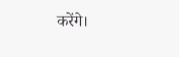करेंगे।